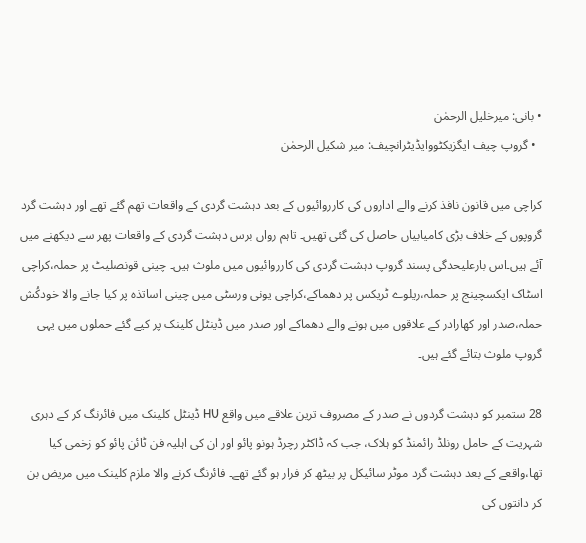• بانی: میرخلیل الرحمٰن
  • گروپ چیف ایگزیکٹووایڈیٹرانچیف: میر شکیل الرحمٰن

کراچی میں قانون نافذ کرنے والے اداروں کی کارروائیوں کے بعد دہشت گردی کے واقعات تھم گئے تھے اور دہشت گرد گروپوں کے خلاف بڑی کامیابیاں حاصل کی گئی تھیں۔ تاہم رواں برس دہشت گردی کے واقعات پھر سے دیکھنے میں آئے ہیں۔اس بارعلیحدگی پسند گروپ دہشت گردی کی کارروائیوں میں ملوث ہیں۔ چینی قونصلیٹ پر حملہ،کراچی اسٹاک ایکسچینج پر حملہ،ریلوے ٹریکس پر دھماکے،کراچی یونی ورسٹی میں چینی اساتذہ پر کیا جانے والا خودکُش حملہ،صدر اور کھارادر کے علاقوں میں ہونے والے دھماکے اور صدر میں ڈینٹل کلینک پر کیے گئے حملوں میں یہی گروپ ملوث بتائے گئے ہیں۔

28 ستمبر کو دہشت گردوں نے صدر کے مصروف ترین علاقے میں واقع HU ڈینٹل کلینک میں فائرنگ کر کے دہری شہریت کے حامل رونلڈ رائمنڈ کو ہلاک، جب کہ ڈاکٹر رچرڈ ہونو پائو اور ان کی اہلیہ فن ٹائن پائو کو زخمی کیا تھا،واقعے کے بعد دہشت گرد موٹر سائیکل پر بیٹھ کر فرار ہو گئے تھے۔ فائرنگ کرنے والا ملزم کلینک میں مریض بن کر دانتوں کی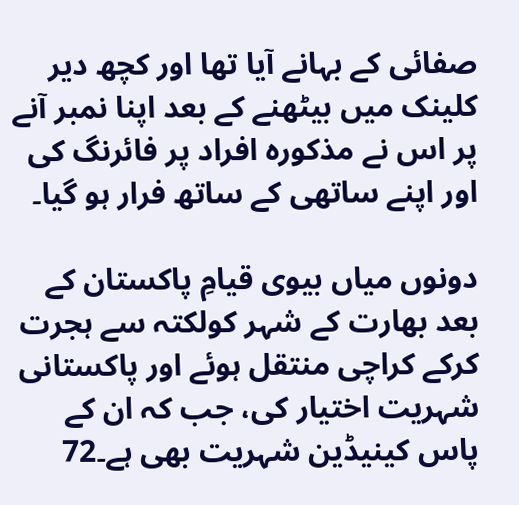صفائی کے بہانے آیا تھا اور کچھ دیر کلینک میں بیٹھنے کے بعد اپنا نمبر آنے پر اس نے مذکورہ افراد پر فائرنگ کی اور اپنے ساتھی کے ساتھ فرار ہو گیا۔

دونوں میاں بیوی قیامِ پاکستان کے بعد بھارت کے شہر کولکتہ سے ہجرت کرکے کراچی منتقل ہوئے اور پاکستانی شہریت اختیار کی، جب کہ ان کے پاس کینیڈین شہریت بھی ہے۔72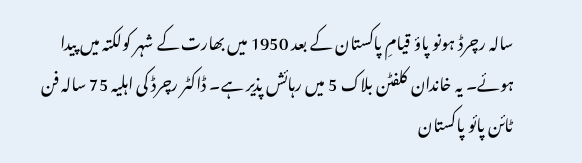سالہ رچرڈ ہونو پاؤ قیامِ پاکستان کے بعد 1950 میں بھارت کے شہر کولکتہ میں پیدا ہوئے۔ یہ خاندان کلفٹن بلاک 5 میں رہائش پذیر ہے۔ ڈاکٹر رچرڈ کی اہلیہ 75 سالہ فن ٹائن پائو پاکستان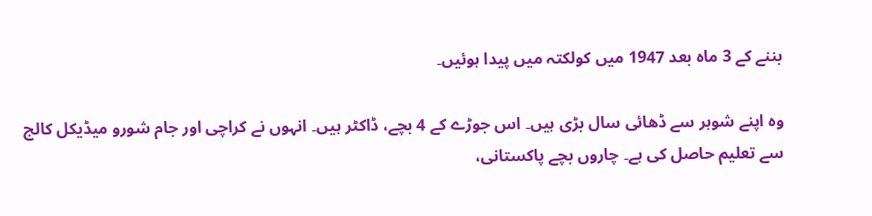بننے کے 3 ماہ بعد 1947 میں کولکتہ میں پیدا ہوئیں۔

وہ اپنے شوہر سے ڈھائی سال بڑی ہیں۔ اس جوڑے کے 4 بچے، ڈاکٹر ہیں۔ انہوں نے کراچی اور جام شورو میڈیکل کالج سے تعلیم حاصل کی ہے۔ چاروں بچے پاکستانی،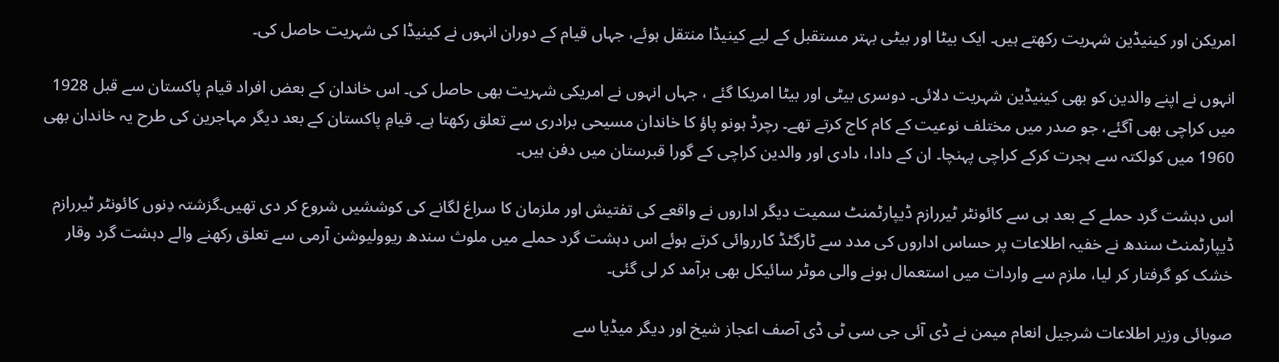امریکن اور کینیڈین شہریت رکھتے ہیں۔ ایک بیٹا اور بیٹی بہتر مستقبل کے لیے کینیڈا منتقل ہوئے، جہاں قیام کے دوران انہوں نے کینیڈا کی شہریت حاصل کی۔

انہوں نے اپنے والدین کو بھی کینیڈین شہریت دلائی۔ دوسری بیٹی اور بیٹا امریکا گئے ، جہاں انہوں نے امریکی شہریت بھی حاصل کی۔ اس خاندان کے بعض افراد قیام پاکستان سے قبل 1928 میں کراچی بھی آگئے، جو صدر میں مختلف نوعیت کے کام کاج کرتے تھے۔ رچرڈ ہونو پاؤ کا خاندان مسیحی برادری سے تعلق رکھتا ہے۔ قیامِ پاکستان کے بعد دیگر مہاجرین کی طرح یہ خاندان بھی 1960 میں کولکتہ سے ہجرت کرکے کراچی پہنچا۔ ان کے دادا، دادی اور والدین کراچی کے گورا قبرستان میں دفن ہیں۔

اس دہشت گرد حملے کے بعد ہی سے کائونٹر ٹیررازم ڈیپارٹمنٹ سمیت دیگر اداروں نے واقعے کی تفتیش اور ملزمان کا سراغ لگانے کی کوششیں شروع کر دی تھیں۔گزشتہ دِنوں کائونٹر ٹیررازم ڈیپارٹمنٹ سندھ نے خفیہ اطلاعات پر حساس اداروں کی مدد سے ٹارگٹڈ کارروائی کرتے ہوئے اس دہشت گرد حملے میں ملوث سندھ ریوولیوشن آرمی سے تعلق رکھنے والے دہشت گرد وقار خشک کو گرفتار کر لیا، ملزم سے واردات میں استعمال ہونے والی موٹر سائیکل بھی برآمد کر لی گئی۔

صوبائی وزیر اطلاعات شرجیل انعام میمن نے ڈی آئی جی سی ٹی ڈی آصف اعجاز شیخ اور دیگر میڈیا سے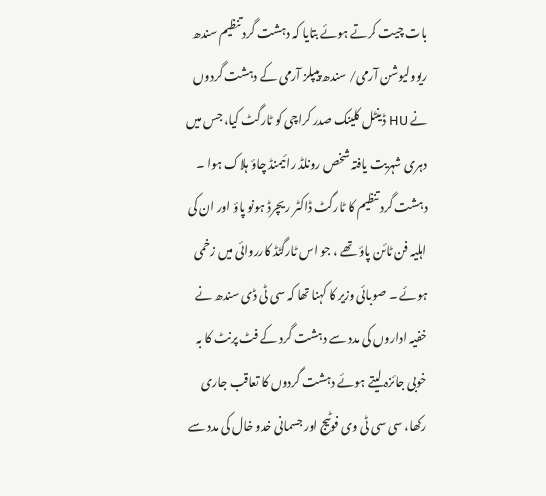بات چیت کرتے ہوئے بتایا کہ دہشت گرد تنظیم سندھ ریوولیوشن آرمی/ سندھ پیپلز آرمی کے دہشت گردوں نے HU ڈینٹل کلینک صدر کراچی کو ٹارگٹ کیا، جس میں دہری شہریت یافتہ شخص رونلڈ رائیمنڈ چاؤ ہلاک ہوا ۔ دہشت گرد تنظیم کا ٹارگٹ ڈاکٹر ریچرڈ ہونو پاؤ اور ان کی اہلیہ فن ٹائن پاؤ تھے ، جو اس ٹارگٹڈ کارروائی میں زخمی ہوئے ۔ صوبائی وزیر کا کہنا تھا کہ سی ٹی ڈی سندھ نے خفیہ اداروں کی مدد سے دہشت گرد کے فٹ پرنٹ کا بہ خوبی جائزہ لیتے ہوئے دہشت گردوں کا تعاقب جاری رکھا، سی سی ٹی وی فوٹیج اور جسمانی خدو خال کی مدد سے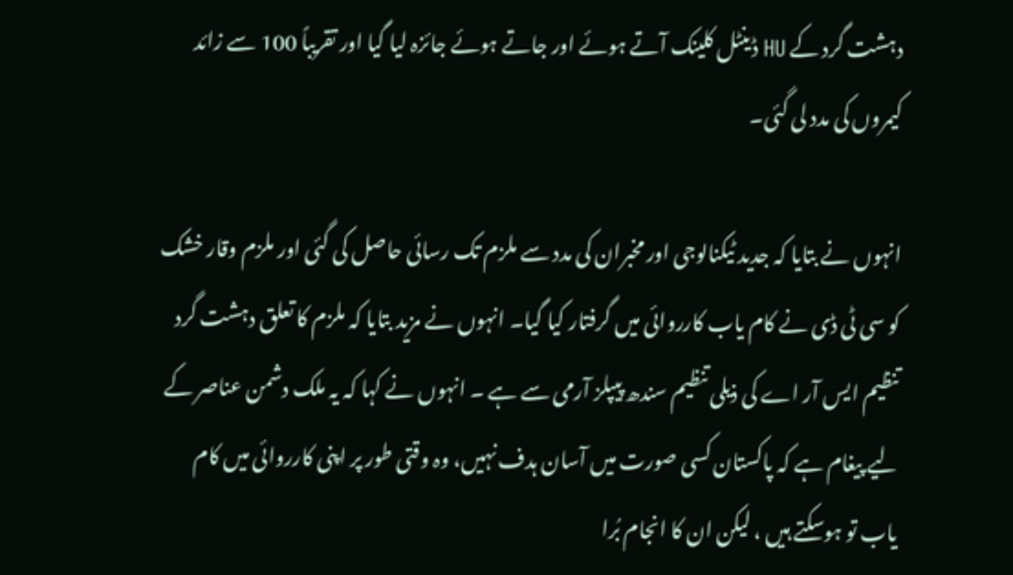دہشت گرد کے HU ڈینٹل کلینک آتے ہوئے اور جاتے ہوئے جائزہ لیا گیا اور تقریباً 100 سے زائد کیمروں کی مدد لی گئی۔

انہوں نے بتایا کہ جدید ٹیکنالوجی اور مخبران کی مدد سے ملزم تک رسائی حاصل کی گئی اور ملزم وقار خشک کو سی ٹی ڈی نے کام یاب کارروائی میں گرفتار کیا گیا۔ انہوں نے مزید بتایا کہ ملزم کا تعلق دہشت گرد تنظیم ایس آر اے کی ذیلی تنظیم سندھ پیپلز آرمی سے ہے ۔ انہوں نے کہا کہ یہ ملک دشمن عناصر کے لیے پیغام ہے کہ پاکستان کسی صورت میں آسان ہدف نہیں، وہ وقتی طور پر اپنی کارروائی میں کام یاب تو ہوسکتے ہیں ، لیکن ان کا انجام بُرا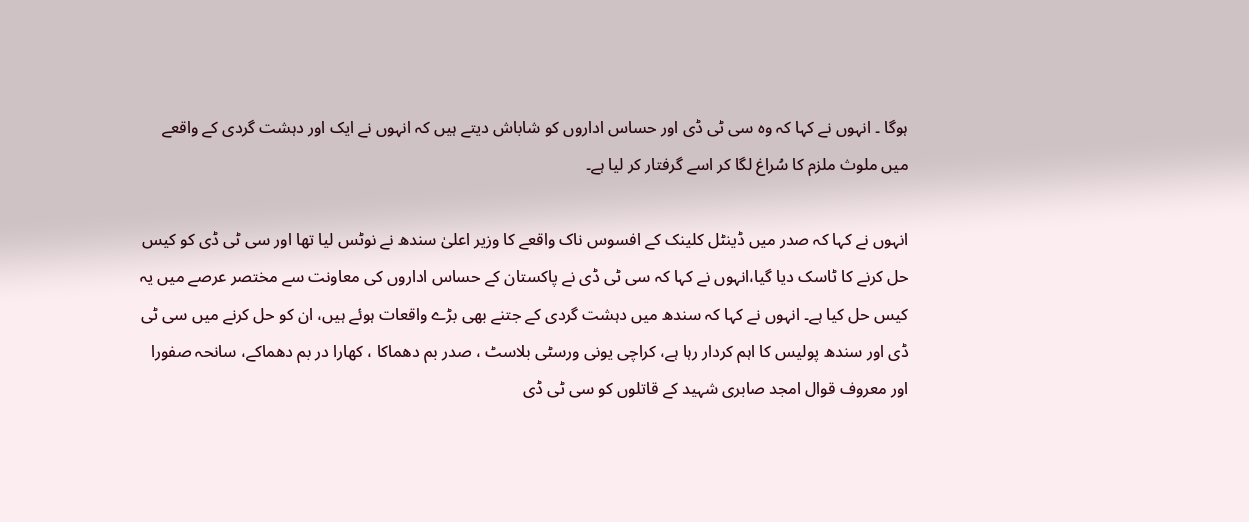ہوگا ۔ انہوں نے کہا کہ وہ سی ٹی ڈی اور حساس اداروں کو شاباش دیتے ہیں کہ انہوں نے ایک اور دہشت گردی کے واقعے میں ملوث ملزم کا سُراغ لگا کر اسے گرفتار کر لیا ہے۔

انہوں نے کہا کہ صدر میں ڈینٹل کلینک کے افسوس ناک واقعے کا وزیر اعلیٰ سندھ نے نوٹس لیا تھا اور سی ٹی ڈی کو کیس حل کرنے کا ٹاسک دیا گیا،انہوں نے کہا کہ سی ٹی ڈی نے پاکستان کے حساس اداروں کی معاونت سے مختصر عرصے میں یہ کیس حل کیا ہے۔ انہوں نے کہا کہ سندھ میں دہشت گردی کے جتنے بھی بڑے واقعات ہوئے ہیں، ان کو حل کرنے میں سی ٹی ڈی اور سندھ پولیس کا اہم کردار رہا ہے، کراچی یونی ورسٹی بلاسٹ ، صدر بم دھماکا ، کھارا در بم دھماکے، سانحہ صفورا اور معروف قوال امجد صابری شہید کے قاتلوں کو سی ٹی ڈی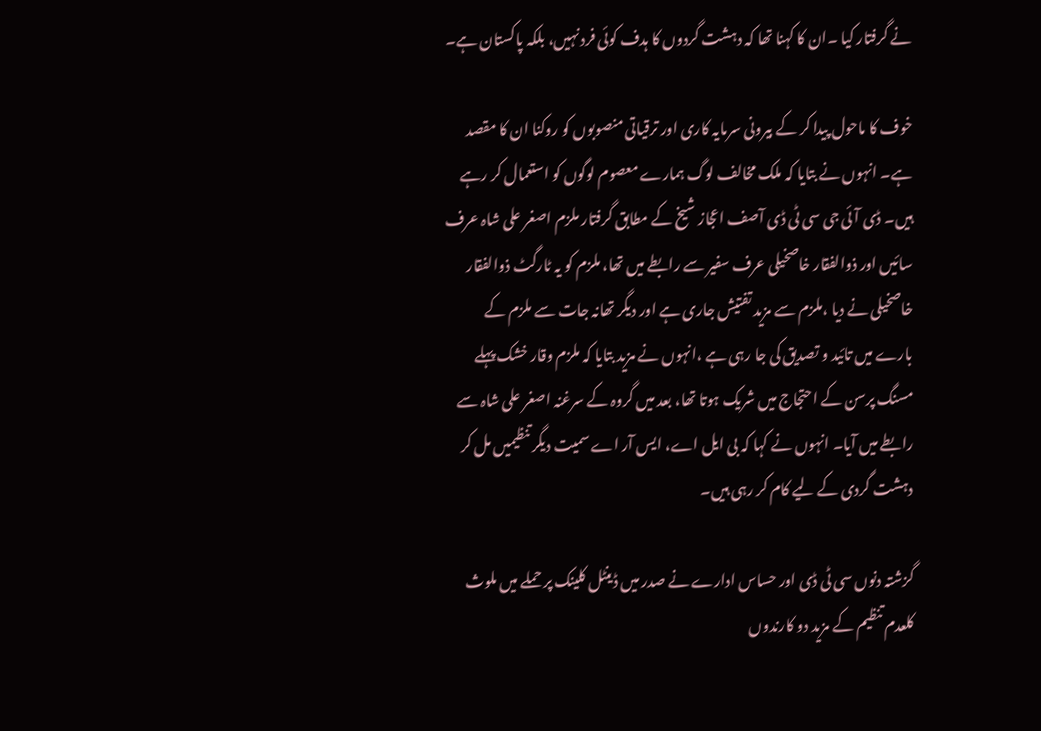نے گرفتار کیا ۔ان کا کہنا تھا کہ دہشت گردوں کا ہدف کوئی فرد نہیں، بلکہ پاکستان ہے۔

خوف کا ماحول پیدا کر کے بیرونی سرمایہ کاری اور ترقیاتی منصوبوں کو روکنا ان کا مقصد ہے۔ انہوں نے بتایا کہ ملک مخالف لوگ ہمارے معصوم لوگوں کو استعمال کر رہے ہیں۔ ڈی آئی جی سی ٹی ڈی آصف اعجاز شیخ کے مطابق گرفتار ملزم اصغر علی شاہ عرف سائیں اور ذوالفقار خاصخیلی عرف سفیر سے رابطے میں تھا، ملزم کو یہ ٹارگٹ ذوالفقار خاصخیلی نے دیا ،ملزم سے مزید تفتیش جاری ہے اور دیگر تھانہ جات سے ملزم کے بارے میں تائید و تصدیق کی جا رہی ہے ،انہوں نے مزید بتایا کہ ملزم وقار خشک پہلے مسنگ پرسن کے احتجاج میں شریک ہوتا تھا، بعد میں گروہ کے سرغنہ اصغر علی شاہ سے رابطے میں آیا۔ انہوں نے کہا کہ بی ایل اے، ایس آر اے سمیت دیگر تنظیمیں مل کر دہشت گردی کے لیے کام کر رہی ہیں۔

گزشتہ دنوں سی ٹی ڈی اور حساس ادارے نے صدر میں ڈینٹل کلینک پر حملے میں ملوث کلعدم تنظیم کے مزید دو کارندوں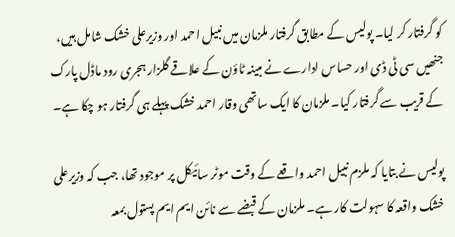کو گرفتار کر لیا۔ پولیس کے مطابق گرفتار ملزمان میں نبیل احمد اور وزیرعلی خشک شامل ہیں، جنھیں سی ٹی ڈی اور حساس ادارے نے مبینہ ٹاؤن کے علاقے گلزار ہجری رود ماڈل پارک کے قریب سے گرفتار کیا۔ ملزمان کا ایک ساتھی وقار احمد خشک پہلے ہی گرفتار ہو چکا ہے۔

پولیس نے بتایا کہ ملزم نبیل احمد واقعے کے وقت موٹر سائیکل پر موجود تھا، جب کہ وزیرعلی خشک واقعہ کا سہولت کار ہے۔ ملزمان کے قبضے سے نائن ایم ایم پستول بمعہ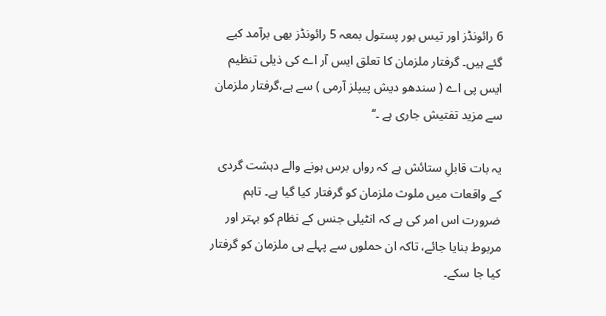6 رائونڈز اور تیس بور پستول بمعہ 5 رائونڈز بھی برآمد کیے گئے ہیں۔ گرفتار ملزمان کا تعلق ایس آر اے کی ذیلی تنظیم ایس پی اے ( سندھو دیش پیپلز آرمی ) سے ہے،گرفتار ملزمان سے مزید تفتیش جاری ہے ۔‘‘

یہ بات قابلِ ستائش ہے کہ رواں برس ہونے والے دہشت گردی کے واقعات میں ملوث ملزمان کو گرفتار کیا گیا ہے۔ تاہم ضرورت اس امر کی ہے کہ انٹیلی جنس کے نظام کو بہتر اور مربوط بنایا جائے، تاکہ ان حملوں سے پہلے ہی ملزمان کو گرفتار کیا جا سکے۔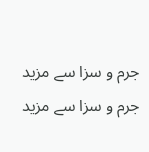جرم و سزا سے مزید
جرم و سزا سے مزید